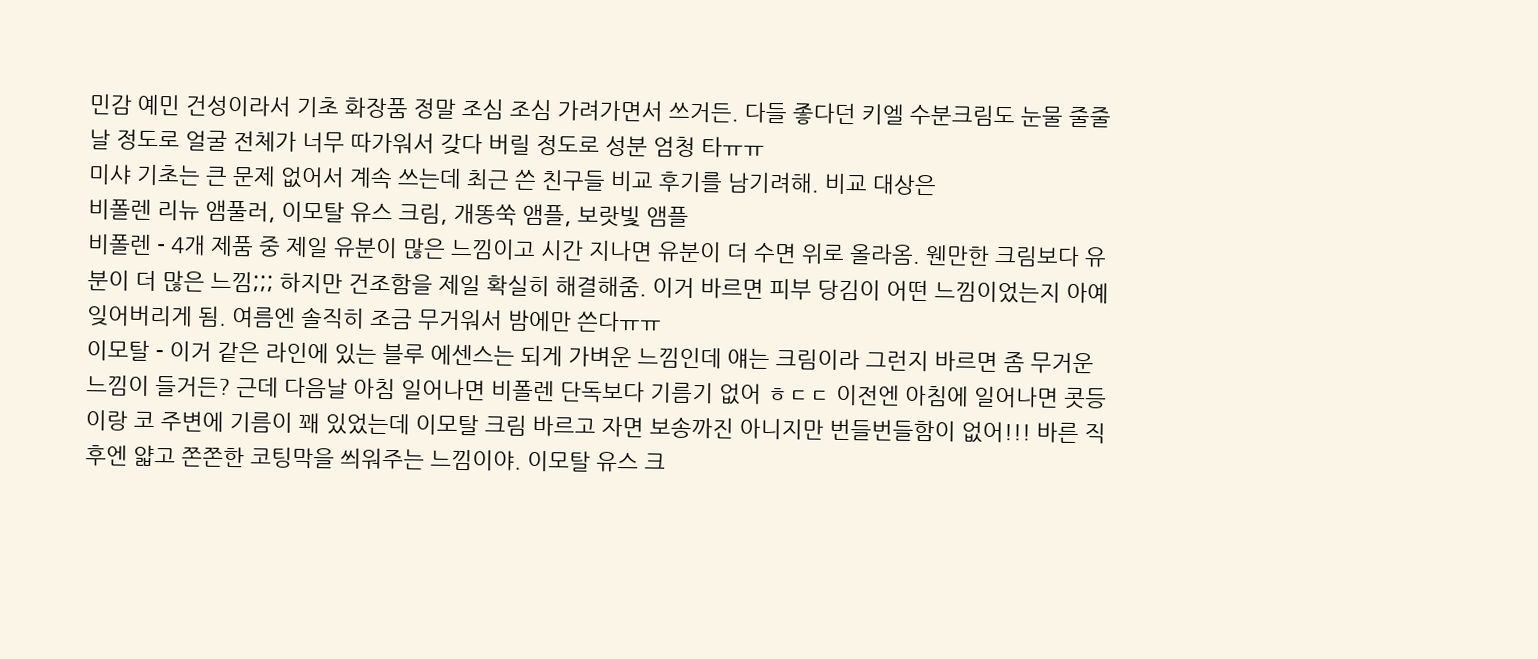민감 예민 건성이라서 기초 화장품 정말 조심 조심 가려가면서 쓰거든. 다들 좋다던 키엘 수분크림도 눈물 줄줄 날 정도로 얼굴 전체가 너무 따가워서 갖다 버릴 정도로 성분 엄청 타ㅠㅠ
미샤 기초는 큰 문제 없어서 계속 쓰는데 최근 쓴 친구들 비교 후기를 남기려해. 비교 대상은
비폴렌 리뉴 앰풀러, 이모탈 유스 크림, 개똥쑥 앰플, 보랏빛 앰플
비폴렌 - 4개 제품 중 제일 유분이 많은 느낌이고 시간 지나면 유분이 더 수면 위로 올라옴. 웬만한 크림보다 유분이 더 많은 느낌;;; 하지만 건조함을 제일 확실히 해결해줌. 이거 바르면 피부 당김이 어떤 느낌이었는지 아예 잊어버리게 됨. 여름엔 솔직히 조금 무거워서 밤에만 쓴다ㅠㅠ
이모탈 - 이거 같은 라인에 있는 블루 에센스는 되게 가벼운 느낌인데 얘는 크림이라 그런지 바르면 좀 무거운 느낌이 들거든? 근데 다음날 아침 일어나면 비폴렌 단독보다 기름기 없어 ㅎㄷㄷ 이전엔 아침에 일어나면 콧등이랑 코 주변에 기름이 꽤 있었는데 이모탈 크림 바르고 자면 보송까진 아니지만 번들번들함이 없어!!! 바른 직후엔 얇고 쫀쫀한 코팅막을 씌워주는 느낌이야. 이모탈 유스 크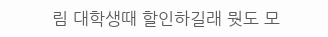림 대학생때 할인하길래 뭣도 모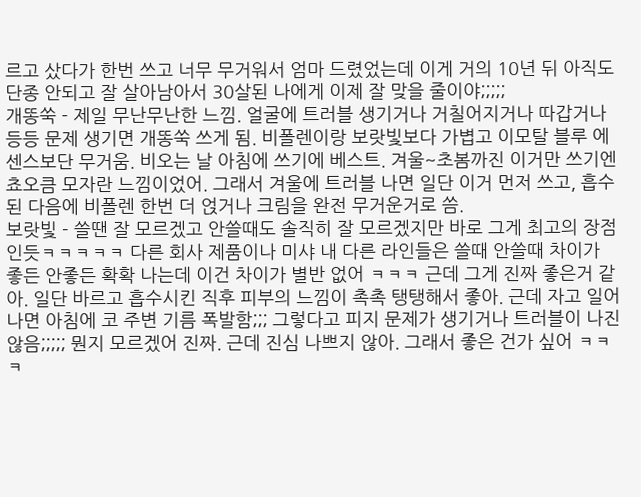르고 샀다가 한번 쓰고 너무 무거워서 엄마 드렸었는데 이게 거의 10년 뒤 아직도 단종 안되고 잘 살아남아서 30살된 나에게 이제 잘 맞을 줄이야;;;;;
개똥쑥 - 제일 무난무난한 느낌. 얼굴에 트러블 생기거나 거칠어지거나 따갑거나 등등 문제 생기면 개똥쑥 쓰게 됨. 비폴렌이랑 보랏빛보다 가볍고 이모탈 블루 에센스보단 무거움. 비오는 날 아침에 쓰기에 베스트. 겨울~초봄까진 이거만 쓰기엔 쵸오큼 모자란 느낌이었어. 그래서 겨울에 트러블 나면 일단 이거 먼저 쓰고, 흡수된 다음에 비폴렌 한번 더 얹거나 크림을 완전 무거운거로 씀.
보랏빛 - 쓸땐 잘 모르겠고 안쓸때도 솔직히 잘 모르겠지만 바로 그게 최고의 장점인듯ㅋㅋㅋㅋㅋ 다른 회사 제품이나 미샤 내 다른 라인들은 쓸때 안쓸때 차이가 좋든 안좋든 확확 나는데 이건 차이가 별반 없어 ㅋㅋㅋ 근데 그게 진짜 좋은거 같아. 일단 바르고 흡수시킨 직후 피부의 느낌이 촉촉 탱탱해서 좋아. 근데 자고 일어나면 아침에 코 주변 기름 폭발함;;; 그렇다고 피지 문제가 생기거나 트러블이 나진 않음;;;;; 뭔지 모르겠어 진짜. 근데 진심 나쁘지 않아. 그래서 좋은 건가 싶어 ㅋㅋㅋ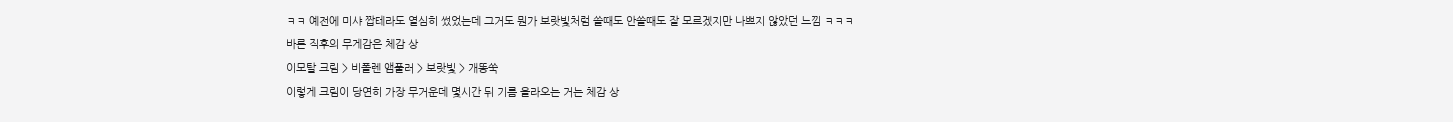ㅋㅋ 예전에 미샤 짭테라도 열심히 썼었는데 그거도 뭔가 보랏빛처럼 쓸때도 안쓸때도 잘 모르겠지만 나쁘지 않았던 느낌 ㅋㅋㅋ
바른 직후의 무게감은 체감 상
이모탈 크림 > 비폴렌 앰풀러 > 보랏빛 > 개똥쑥
이렇게 크림이 당연히 가장 무거운데 몇시간 뒤 기름 올라오는 거는 체감 상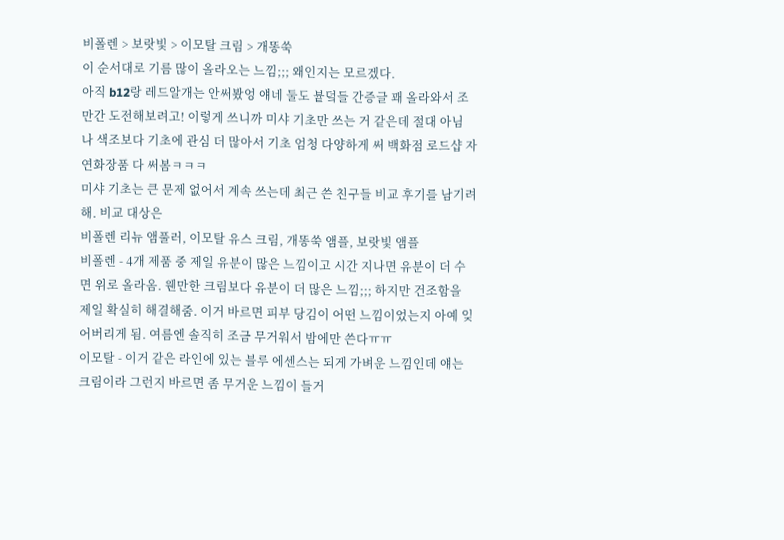비폴렌 > 보랏빛 > 이모탈 크림 > 개똥쑥
이 순서대로 기름 많이 올라오는 느낌;;; 왜인지는 모르겠다.
아직 b12랑 레드알개는 안써봤엉 얘네 둘도 븉덬들 간증글 꽤 올라와서 조만간 도전해보려고! 이렇게 쓰니까 미샤 기초만 쓰는 거 같은데 절대 아님 나 색조보다 기초에 관심 더 많아서 기초 엄청 다양하게 써 백화점 로드샵 자연화장품 다 써봄ㅋㅋㅋ
미샤 기초는 큰 문제 없어서 계속 쓰는데 최근 쓴 친구들 비교 후기를 남기려해. 비교 대상은
비폴렌 리뉴 앰풀러, 이모탈 유스 크림, 개똥쑥 앰플, 보랏빛 앰플
비폴렌 - 4개 제품 중 제일 유분이 많은 느낌이고 시간 지나면 유분이 더 수면 위로 올라옴. 웬만한 크림보다 유분이 더 많은 느낌;;; 하지만 건조함을 제일 확실히 해결해줌. 이거 바르면 피부 당김이 어떤 느낌이었는지 아예 잊어버리게 됨. 여름엔 솔직히 조금 무거워서 밤에만 쓴다ㅠㅠ
이모탈 - 이거 같은 라인에 있는 블루 에센스는 되게 가벼운 느낌인데 얘는 크림이라 그런지 바르면 좀 무거운 느낌이 들거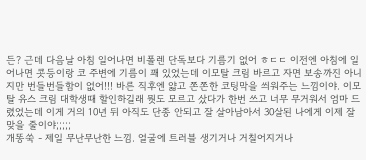든? 근데 다음날 아침 일어나면 비폴렌 단독보다 기름기 없어 ㅎㄷㄷ 이전엔 아침에 일어나면 콧등이랑 코 주변에 기름이 꽤 있었는데 이모탈 크림 바르고 자면 보송까진 아니지만 번들번들함이 없어!!! 바른 직후엔 얇고 쫀쫀한 코팅막을 씌워주는 느낌이야. 이모탈 유스 크림 대학생때 할인하길래 뭣도 모르고 샀다가 한번 쓰고 너무 무거워서 엄마 드렸었는데 이게 거의 10년 뒤 아직도 단종 안되고 잘 살아남아서 30살된 나에게 이제 잘 맞을 줄이야;;;;;
개똥쑥 - 제일 무난무난한 느낌. 얼굴에 트러블 생기거나 거칠어지거나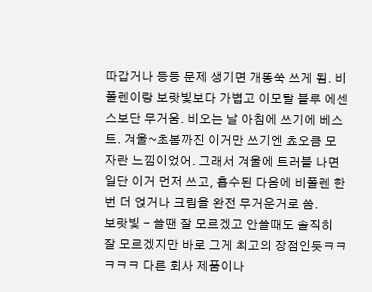따갑거나 등등 문제 생기면 개똥쑥 쓰게 됨. 비폴렌이랑 보랏빛보다 가볍고 이모탈 블루 에센스보단 무거움. 비오는 날 아침에 쓰기에 베스트. 겨울~초봄까진 이거만 쓰기엔 쵸오큼 모자란 느낌이었어. 그래서 겨울에 트러블 나면 일단 이거 먼저 쓰고, 흡수된 다음에 비폴렌 한번 더 얹거나 크림을 완전 무거운거로 씀.
보랏빛 - 쓸땐 잘 모르겠고 안쓸때도 솔직히 잘 모르겠지만 바로 그게 최고의 장점인듯ㅋㅋㅋㅋㅋ 다른 회사 제품이나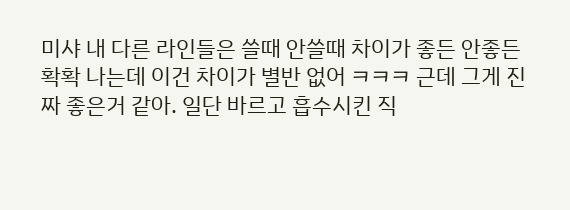미샤 내 다른 라인들은 쓸때 안쓸때 차이가 좋든 안좋든 확확 나는데 이건 차이가 별반 없어 ㅋㅋㅋ 근데 그게 진짜 좋은거 같아. 일단 바르고 흡수시킨 직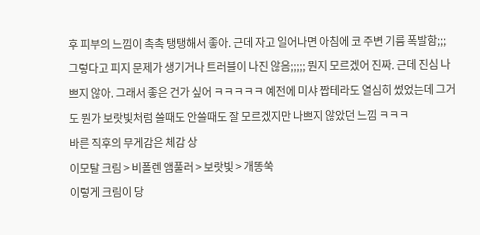후 피부의 느낌이 촉촉 탱탱해서 좋아. 근데 자고 일어나면 아침에 코 주변 기름 폭발함;;; 그렇다고 피지 문제가 생기거나 트러블이 나진 않음;;;;; 뭔지 모르겠어 진짜. 근데 진심 나쁘지 않아. 그래서 좋은 건가 싶어 ㅋㅋㅋㅋㅋ 예전에 미샤 짭테라도 열심히 썼었는데 그거도 뭔가 보랏빛처럼 쓸때도 안쓸때도 잘 모르겠지만 나쁘지 않았던 느낌 ㅋㅋㅋ
바른 직후의 무게감은 체감 상
이모탈 크림 > 비폴렌 앰풀러 > 보랏빛 > 개똥쑥
이렇게 크림이 당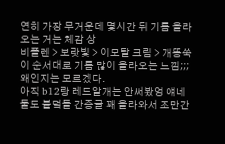연히 가장 무거운데 몇시간 뒤 기름 올라오는 거는 체감 상
비폴렌 > 보랏빛 > 이모탈 크림 > 개똥쑥
이 순서대로 기름 많이 올라오는 느낌;;; 왜인지는 모르겠다.
아직 b12랑 레드알개는 안써봤엉 얘네 둘도 븉덬들 간증글 꽤 올라와서 조만간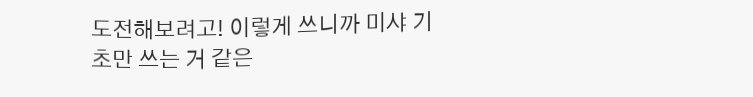도전해보려고! 이렇게 쓰니까 미샤 기초만 쓰는 거 같은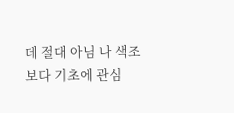데 절대 아님 나 색조보다 기초에 관심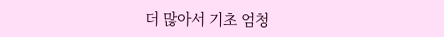더 많아서 기초 엄청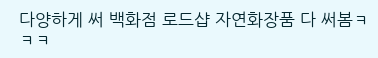다양하게 써 백화점 로드샵 자연화장품 다 써봄ㅋㅋㅋ